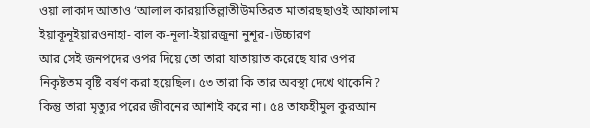ওয়া লাকাদ আতাও ‘আলাল কারয়াতিল্লাতীউমতিরত মাতারছছাওই আফালাম ইয়াকূনূইয়ারওনাহা- বাল ক-নূলা-ইয়ারজূনা নুশূর-।উচ্চারণ
আর সেই জনপদের ওপর দিয়ে তো তারা যাতায়াত করেছে যার ওপর নিকৃষ্টতম বৃষ্টি বর্ষণ করা হয়েছিল। ৫৩ তারা কি তার অবস্থা দেখে থাকেনি? কিন্তু তারা মৃত্যুর পরের জীবনের আশাই করে না। ৫৪ তাফহীমুল কুরআন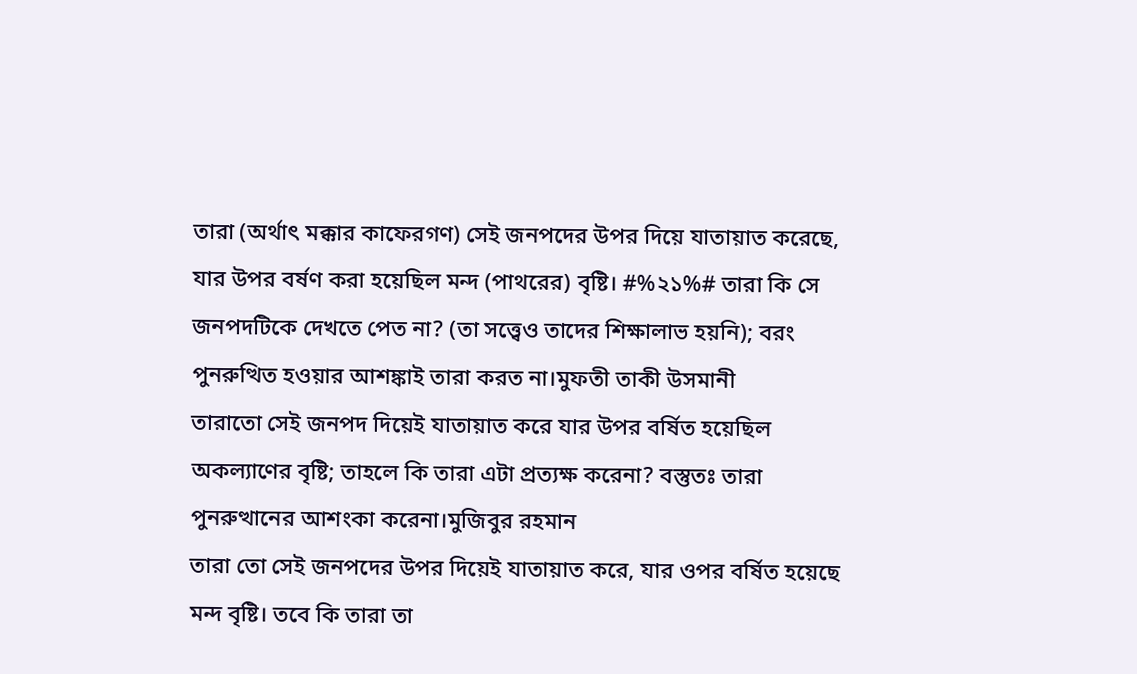তারা (অর্থাৎ মক্কার কাফেরগণ) সেই জনপদের উপর দিয়ে যাতায়াত করেছে, যার উপর বর্ষণ করা হয়েছিল মন্দ (পাথরের) বৃষ্টি। #%২১%# তারা কি সে জনপদটিকে দেখতে পেত না? (তা সত্ত্বেও তাদের শিক্ষালাভ হয়নি); বরং পুনরুত্থিত হওয়ার আশঙ্কাই তারা করত না।মুফতী তাকী উসমানী
তারাতো সেই জনপদ দিয়েই যাতায়াত করে যার উপর বর্ষিত হয়েছিল অকল্যাণের বৃষ্টি; তাহলে কি তারা এটা প্রত্যক্ষ করেনা? বস্তুতঃ তারা পুনরুত্থানের আশংকা করেনা।মুজিবুর রহমান
তারা তো সেই জনপদের উপর দিয়েই যাতায়াত করে, যার ওপর বর্ষিত হয়েছে মন্দ বৃষ্টি। তবে কি তারা তা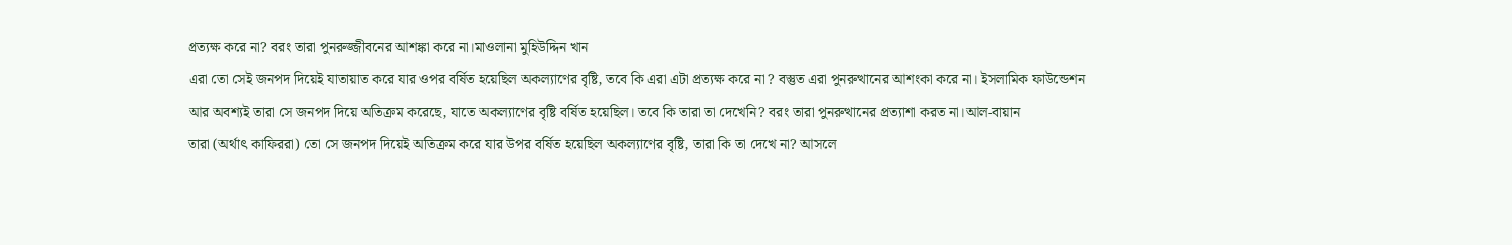প্রত্যক্ষ করে না? বরং তারা পুনরুজ্জীবনের আশঙ্কা করে না।মাওলানা মুহিউদ্দিন খান
এরা তো সেই জনপদ দিয়েই যাতায়াত করে যার ওপর বর্ষিত হয়েছিল অকল্যাণের বৃষ্টি, তবে কি এরা এটা প্রত্যক্ষ করে না ? বস্তুত এরা পুনরুত্থানের আশংকা করে না। ইসলামিক ফাউন্ডেশন
আর অবশ্যই তারা সে জনপদ দিয়ে অতিক্রম করেছে, যাতে অকল্যাণের বৃষ্টি বর্ষিত হয়েছিল। তবে কি তারা তা দেখেনি? বরং তারা পুনরুত্থানের প্রত্যাশা করত না।আল-বায়ান
তারা (অর্থাৎ কাফিররা) তো সে জনপদ দিয়েই অতিক্রম করে যার উপর বর্ষিত হয়েছিল অকল্যাণের বৃষ্টি, তারা কি তা দেখে না? আসলে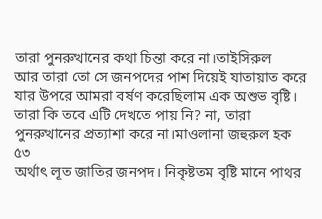তারা পুনরুত্থানের কথা চিন্তা করে না।তাইসিরুল
আর তারা তো সে জনপদের পাশ দিয়েই যাতায়াত করে যার উপরে আমরা বর্ষণ করেছিলাম এক অশুভ বৃষ্টি। তারা কি তবে এটি দেখতে পায় নি? না, তারা পুনরুত্থানের প্রত্যাশা করে না।মাওলানা জহুরুল হক
৫৩
অর্থাৎ লূত জাতির জনপদ। নিকৃষ্টতম বৃষ্টি মানে পাথর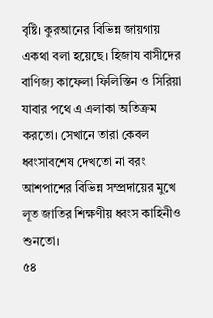বৃষ্টি। কুরআনের বিভিন্ন জায়গায় একথা বলা হয়েছে। হিজায বাসীদের বাণিজ্য কাফেলা ফিলিস্তিন ও সিরিয়া যাবার পথে এ এলাকা অতিক্রম করতো। সেখানে তারা কেবল ধ্বংসাবশেষ দেখতো না বরং আশপাশের বিভিন্ন সম্প্রদায়ের মুখে লূত জাতির শিক্ষণীয় ধ্বংস কাহিনীও শুনতো।
৫৪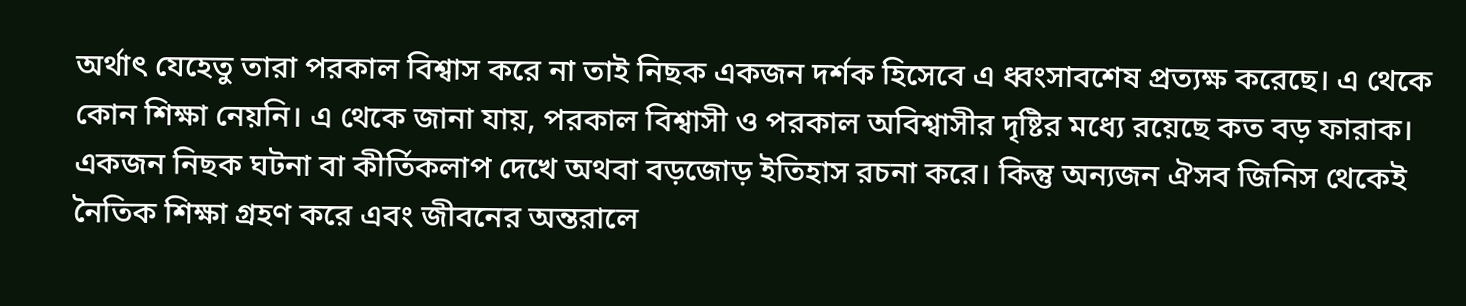অর্থাৎ যেহেতু তারা পরকাল বিশ্বাস করে না তাই নিছক একজন দর্শক হিসেবে এ ধ্বংসাবশেষ প্রত্যক্ষ করেছে। এ থেকে কোন শিক্ষা নেয়নি। এ থেকে জানা যায়, পরকাল বিশ্বাসী ও পরকাল অবিশ্বাসীর দৃষ্টির মধ্যে রয়েছে কত বড় ফারাক। একজন নিছক ঘটনা বা কীর্তিকলাপ দেখে অথবা বড়জোড় ইতিহাস রচনা করে। কিন্তু অন্যজন ঐসব জিনিস থেকেই নৈতিক শিক্ষা গ্রহণ করে এবং জীবনের অন্তরালে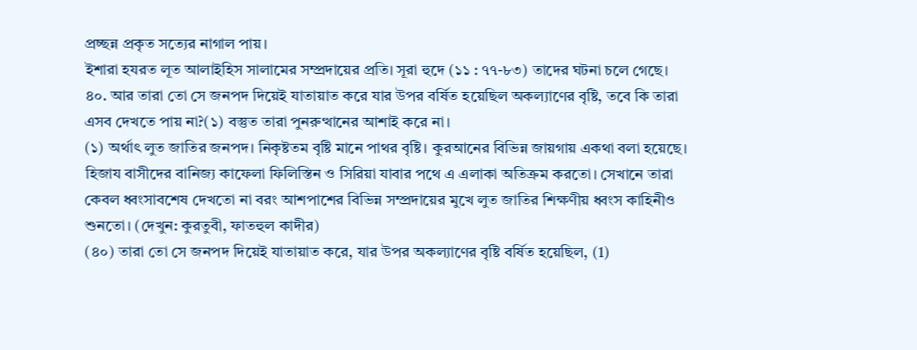প্রচ্ছন্ন প্রকৃত সত্যের নাগাল পায়।
ইশারা হযরত লূত আলাইহিস সালামের সম্প্রদায়ের প্রতি। সূরা হুদে (১১ : ৭৭-৮৩) তাদের ঘটনা চলে গেছে।
৪০. আর তারা তো সে জনপদ দিয়েই যাতায়াত করে যার উপর বর্ষিত হয়েছিল অকল্যাণের বৃষ্টি, তবে কি তারা এসব দেখতে পায় না?(১) বস্তুত তারা পুনরুত্থানের আশাই করে না।
(১) অর্থাৎ লুত জাতির জনপদ। নিকৃষ্টতম বৃষ্টি মানে পাথর বৃষ্টি। কুরআনের বিভিন্ন জায়গায় একথা বলা হয়েছে। হিজায বাসীদের বানিজ্য কাফেলা ফিলিস্তিন ও সিরিয়া যাবার পথে এ এলাকা অতিক্রম করতো। সেখানে তারা কেবল ধ্বংসাবশেষ দেখতো না বরং আশপাশের বিভিন্ন সম্প্রদায়ের মুখে লুত জাতির শিক্ষণীয় ধ্বংস কাহিনীও শুনতো। (দেখুন: কুরতুবী, ফাতহুল কাদীর)
(৪০) তারা তো সে জনপদ দিয়েই যাতায়াত করে, যার উপর অকল্যাণের বৃষ্টি বর্ষিত হয়েছিল, (1)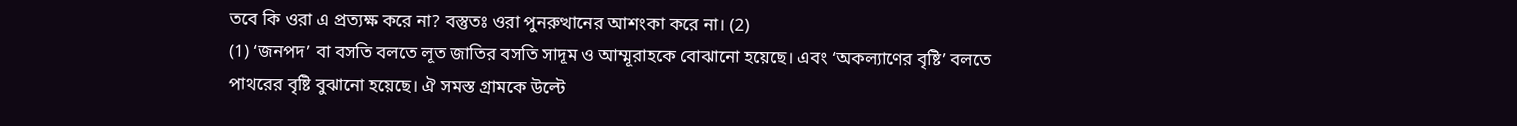তবে কি ওরা এ প্রত্যক্ষ করে না? বস্তুতঃ ওরা পুনরুত্থানের আশংকা করে না। (2)
(1) ‘জনপদ’ বা বসতি বলতে লূত জাতির বসতি সাদূম ও আম্মূরাহকে বোঝানো হয়েছে। এবং ‘অকল্যাণের বৃষ্টি’ বলতে পাথরের বৃষ্টি বুঝানো হয়েছে। ঐ সমস্ত গ্রামকে উল্টে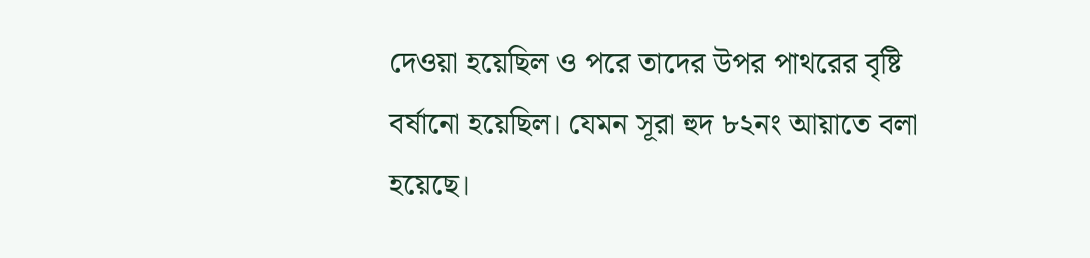দেওয়া হয়েছিল ও পরে তাদের উপর পাথরের বৃষ্টি বর্ষানো হয়েছিল। যেমন সূরা হুদ ৮২নং আয়াতে বলা হয়েছে।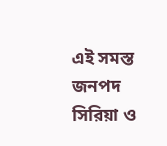এই সমস্ত জনপদ সিরিয়া ও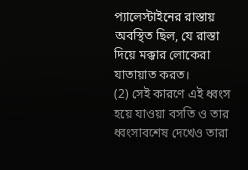প্যালেস্টাইনের রাস্তায় অবস্থিত ছিল, যে রাস্তা দিয়ে মক্কার লোকেরা যাতায়াত করত।
(2) সেই কারণে এই ধ্বংস হয়ে যাওয়া বসতি ও তার ধ্বংসাবশেষ দেখেও তারা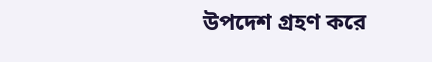উপদেশ গ্রহণ করে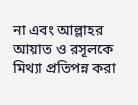না এবং আল্লাহর আয়াত ও রসূলকে মিথ্যা প্রতিপন্ন করা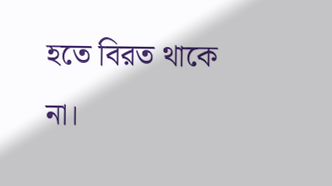হতে বিরত থাকে না।